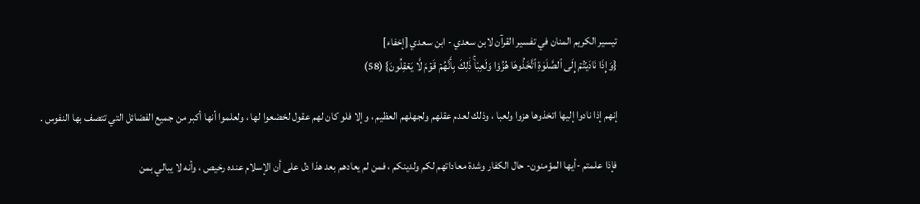تيسير الكريم المنان في تفسير القرآن لابن سعدي - ابن سعدي [إخفاء]
{وَإِذَا نَادَيۡتُمۡ إِلَى ٱلصَّلَوٰةِ ٱتَّخَذُوهَا هُزُوٗا وَلَعِبٗاۚ ذَٰلِكَ بِأَنَّهُمۡ قَوۡمٞ لَّا يَعۡقِلُونَ} (58)

إنهم إذا نادوا إليها اتخذوها هزوا ولعبا ، وذلك لعدم عقلهم ولجهلهم العظيم ، وإلا فلو كان لهم عقول لخضعوا لها ، ولعلموا أنها أكبر من جميع الفضائل التي تتصف بها النفوس .

فإذا علمتم -أيها المؤمنون- حال الكفار وشدة معاداتهم لكم ولدينكم ، فمن لم يعادهم بعد هذا دل على أن الإسلام عنده رخيص ، وأنه لا يبالي بمن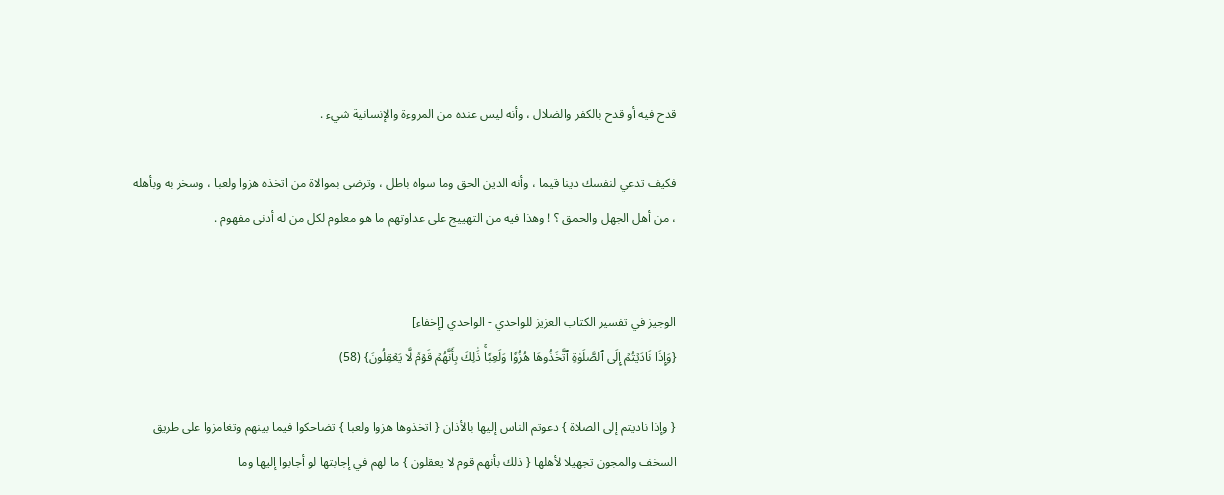قدح فيه أو قدح بالكفر والضلال ، وأنه ليس عنده من المروءة والإنسانية شيء .

فكيف تدعي لنفسك دينا قيما ، وأنه الدين الحق وما سواه باطل ، وترضى بموالاة من اتخذه هزوا ولعبا ، وسخر به وبأهله ، من أهل الجهل والحمق ؟ ! وهذا فيه من التهييج على عداوتهم ما هو معلوم لكل من له أدنى مفهوم .


الوجيز في تفسير الكتاب العزيز للواحدي - الواحدي [إخفاء]
{وَإِذَا نَادَيۡتُمۡ إِلَى ٱلصَّلَوٰةِ ٱتَّخَذُوهَا هُزُوٗا وَلَعِبٗاۚ ذَٰلِكَ بِأَنَّهُمۡ قَوۡمٞ لَّا يَعۡقِلُونَ} (58)

{ وإذا ناديتم إلى الصلاة } دعوتم الناس إليها بالأذان { اتخذوها هزوا ولعبا } تضاحكوا فيما بينهم وتغامزوا على طريق السخف والمجون تجهيلا لأهلها { ذلك بأنهم قوم لا يعقلون } ما لهم في إجابتها لو أجابوا إليها وما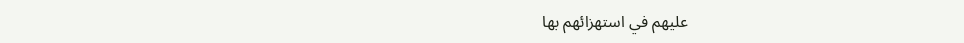عليهم في استهزائهم بها